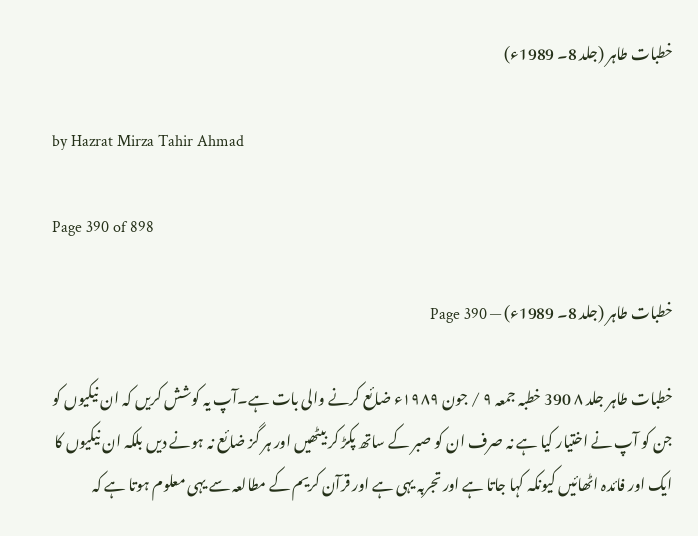خطبات طاہر (جلد 8۔ 1989ء)

by Hazrat Mirza Tahir Ahmad

Page 390 of 898

خطبات طاہر (جلد 8۔ 1989ء) — Page 390

خطبات طاہر جلد ۸ 390 خطبہ جمعہ ۹ / جون ۱۹۸۹ء ضائع کرنے والی بات ہے۔آپ یہ کوشش کریں کہ ان نیکیوں کو جن کو آپ نے اختیار کیا ہے نہ صرف ان کو صبر کے ساتھ پکڑ کر بیٹھیں اور ہر گز ضائع نہ ہونے دیں بلکہ ان نیکیوں کا ایک اور فائدہ اٹھائیں کیونکہ کہا جاتا ہے اور تجربہ یہی ہے اور قرآن کریم کے مطالعہ سے یہی معلوم ہوتا ہے کہ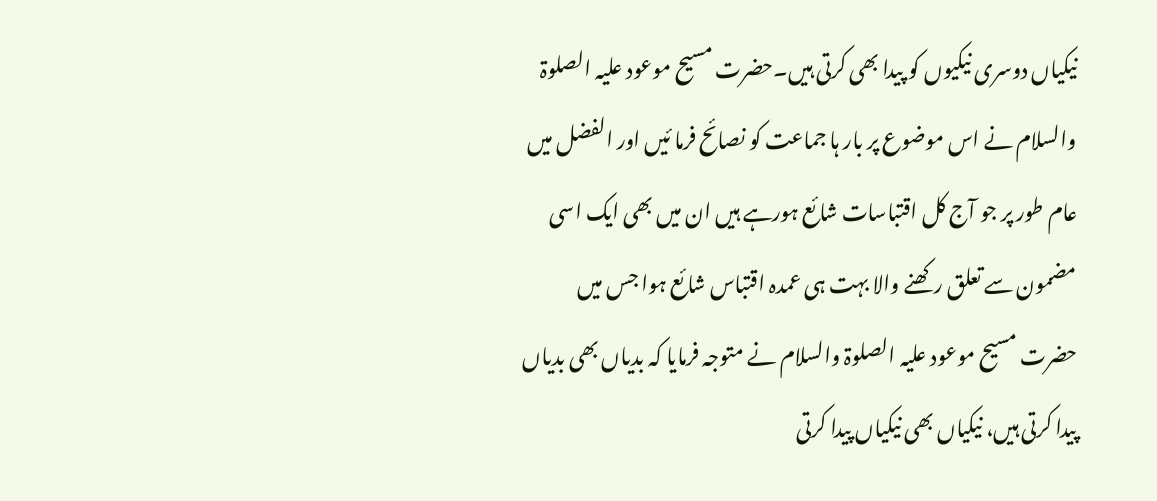نیکیاں دوسری نیکیوں کو پیدا بھی کرتی ہیں۔حضرت مسیح موعود علیہ الصلوۃ والسلام نے اس موضوع پر بار ہا جماعت کو نصائح فرما ئیں اور الفضل میں عام طور پر جو آج کل اقتباسات شائع ہورہے ہیں ان میں بھی ایک اسی مضمون سے تعلق رکھنے والا بہت ہی عمدہ اقتباس شائع ہوا جس میں حضرت مسیح موعود علیہ الصلوۃ والسلام نے متوجہ فرمایا کہ بدیاں بھی بدیاں پیدا کرتی ہیں، نیکیاں بھی نیکیاں پیدا کرتی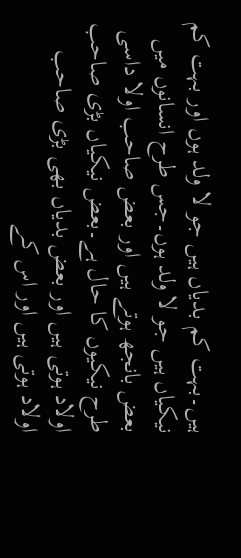ہیں۔بہت کم بدیاں ہیں جو لا ولد ہوں اور بہت کم نیکیاں ہیں جو لا ولد ہوں۔جس طرح انسانوں میں بعض بانجھ ہوتے ہیں اور بعض صاحب اولا داسی طرح نیکیوں کا حال ہے۔بعض نیکیاں بڑی صاحب اولاد ہوتی ہیں اور بعض بدیاں بھی بڑی صاحب اولاد ہوتی ہیں اور اس کے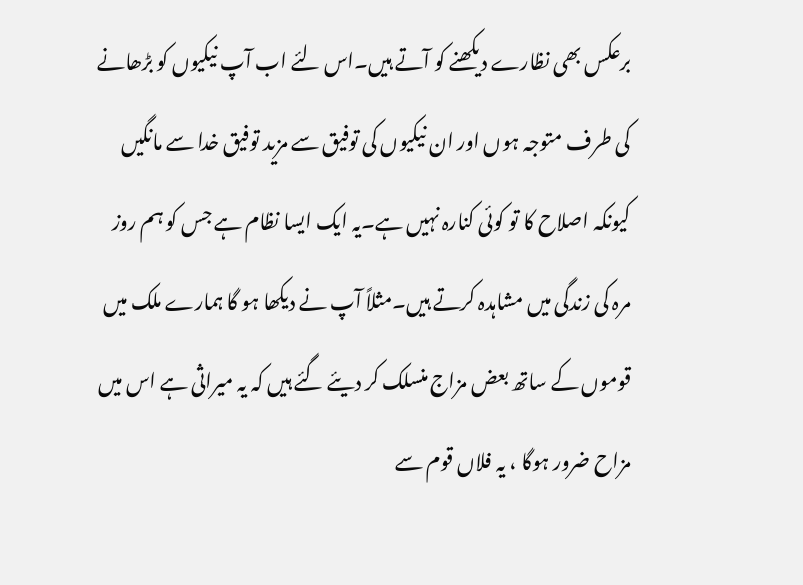برعکس بھی نظارے دیکھنے کو آتے ہیں۔اس لئے اب آپ نیکیوں کو بڑھانے کی طرف متوجہ ہوں اور ان نیکیوں کی توفیق سے مزید توفیق خدا سے مانگیں کیونکہ اصلاح کا تو کوئی کنارہ نہیں ہے۔یہ ایک ایسا نظام ہے جس کو ہم روز مرہ کی زندگی میں مشاہدہ کرتے ہیں۔مثلاً آپ نے دیکھا ہو گا ہمارے ملک میں قوموں کے ساتھ بعض مزاج منسلک کر دیئے گئے ہیں کہ یہ میراثی ہے اس میں مزاح ضرور ہوگا ، یہ فلاں قوم سے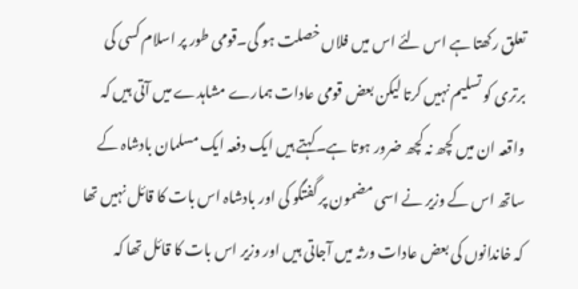تعلق رکھتا ہے اس لئے اس میں فلاں خصلت ہو گی۔قومی طور پر اسلام کسی کی برتری کو تسلیم نہیں کرتا لیکن بعض قومی عادات ہمارے مشاہدے میں آتی ہیں کہ واقعہ ان میں کچھ نہ کچھ ضرور ہوتا ہے۔کہتے ہیں ایک دفعہ ایک مسلمان بادشاہ کے ساتھ اس کے وزیر نے اسی مضمون پر گفتگو کی اور بادشاہ اس بات کا قائل نہیں تھا کہ خاندانوں کی بعض عادات ورثہ میں آجاتی ہیں اور وزیر اس بات کا قائل تھا کہ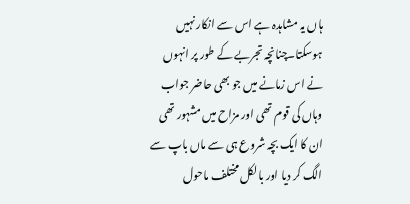ہاں یہ مشاہدہ ہے اس سے انکار نہیں ہوسکتا۔چنانچہ تجربے کے طور پر انہوں نے اس زمانے میں جو بھی حاضر جواب وہاں کی قوم تھی اور مزاح میں مشہور تھی ان کا ایک بچہ شروع ہی سے ماں باپ سے الگ کر دیا اور بالکل مختلف ماحول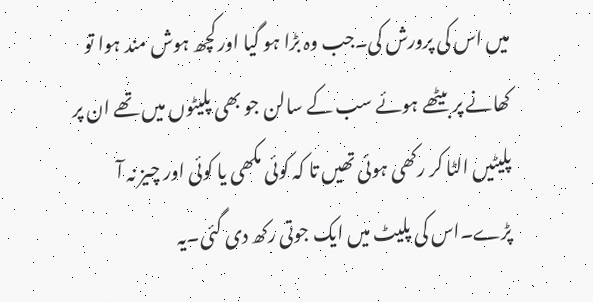میں اس کی پرورش کی۔جب وہ بڑا ہو گیا اور کچھ ہوش مند ہوا تو کھانے پر بیٹھے ہوئے سب کے سالن جو بھی پلیٹوں میں تھے ان پر پلیٹیں الٹا کر رکھی ہوئی تھیں تا کہ کوئی مکھی یا کوئی اور چیز نہ آ پڑے۔اس کی پلیٹ میں ایک جوتی رکھ دی گئی۔یہ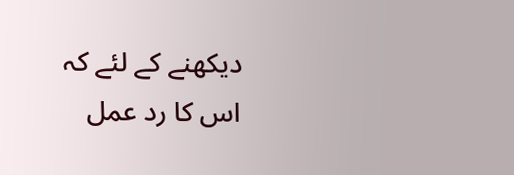دیکھنے کے لئے کہ اس کا رد عمل